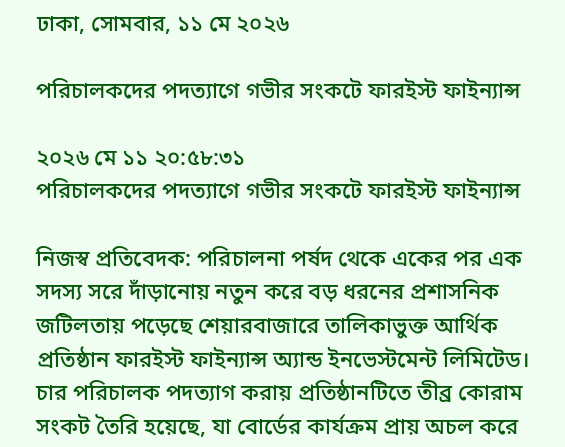ঢাকা, সোমবার, ১১ মে ২০২৬

পরিচালকদের পদত্যাগে গভীর সংকটে ফারইস্ট ফাইন্যান্স

২০২৬ মে ১১ ২০:৫৮:৩১
পরিচালকদের পদত্যাগে গভীর সংকটে ফারইস্ট ফাইন্যান্স

নিজস্ব প্রতিবেদক: পরিচালনা পর্ষদ থেকে একের পর এক সদস্য সরে দাঁড়ানোয় নতুন করে বড় ধরনের প্রশাসনিক জটিলতায় পড়েছে শেয়ারবাজারে তালিকাভুক্ত আর্থিক প্রতিষ্ঠান ফারইস্ট ফাইন্যান্স অ্যান্ড ইনভেস্টমেন্ট লিমিটেড। চার পরিচালক পদত্যাগ করায় প্রতিষ্ঠানটিতে তীব্র কোরাম সংকট তৈরি হয়েছে, যা বোর্ডের কার্যক্রম প্রায় অচল করে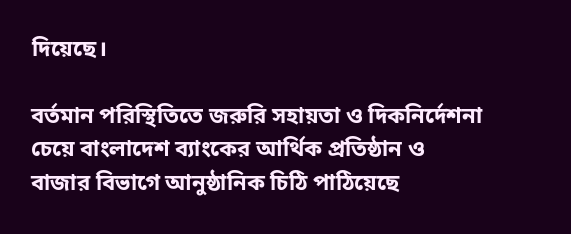দিয়েছে।

বর্তমান পরিস্থিতিতে জরুরি সহায়তা ও দিকনির্দেশনা চেয়ে বাংলাদেশ ব্যাংকের আর্থিক প্রতিষ্ঠান ও বাজার বিভাগে আনুষ্ঠানিক চিঠি পাঠিয়েছে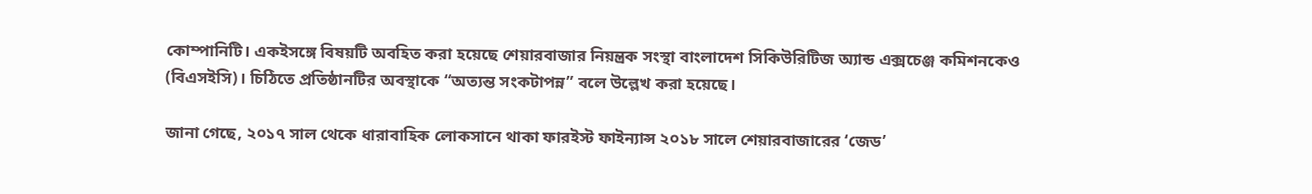কোম্পানিটি। একইসঙ্গে বিষয়টি অবহিত করা হয়েছে শেয়ারবাজার নিয়ন্ত্রক সংস্থা বাংলাদেশ সিকিউরিটিজ অ্যান্ড এক্সচেঞ্জ কমিশনকেও (বিএসইসি)। চিঠিতে প্রতিষ্ঠানটির অবস্থাকে “অত্যন্ত সংকটাপন্ন” বলে উল্লেখ করা হয়েছে।

জানা গেছে, ২০১৭ সাল থেকে ধারাবাহিক লোকসানে থাকা ফারইস্ট ফাইন্যান্স ২০১৮ সালে শেয়ারবাজারের ‘জেড’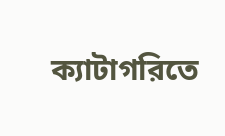ক্যাটাগরিতে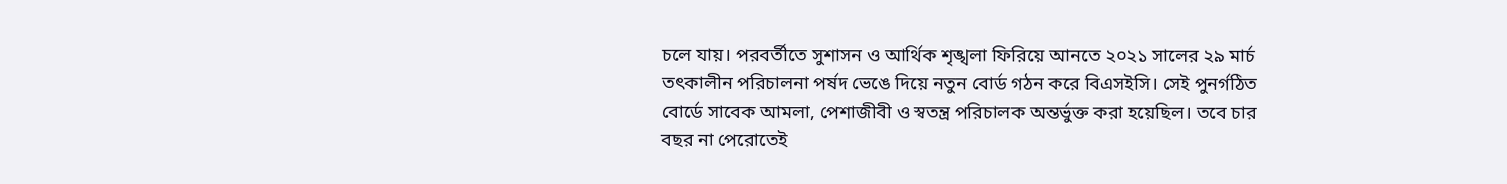চলে যায়। পরবর্তীতে সুশাসন ও আর্থিক শৃঙ্খলা ফিরিয়ে আনতে ২০২১ সালের ২৯ মার্চ তৎকালীন পরিচালনা পর্ষদ ভেঙে দিয়ে নতুন বোর্ড গঠন করে বিএসইসি। সেই পুনর্গঠিত বোর্ডে সাবেক আমলা, পেশাজীবী ও স্বতন্ত্র পরিচালক অন্তর্ভুক্ত করা হয়েছিল। তবে চার বছর না পেরোতেই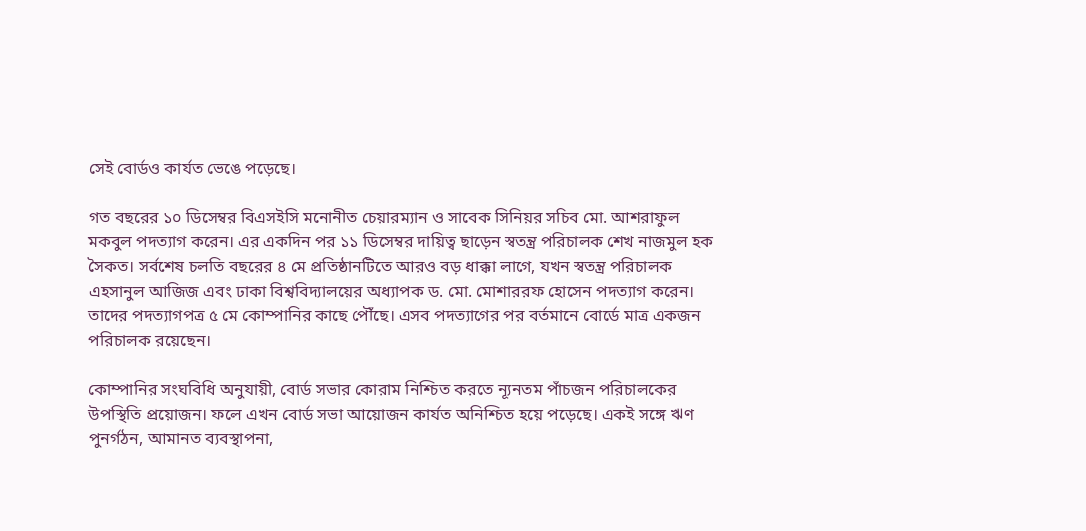সেই বোর্ডও কার্যত ভেঙে পড়েছে।

গত বছরের ১০ ডিসেম্বর বিএসইসি মনোনীত চেয়ারম্যান ও সাবেক সিনিয়র সচিব মো. আশরাফুল মকবুল পদত্যাগ করেন। এর একদিন পর ১১ ডিসেম্বর দায়িত্ব ছাড়েন স্বতন্ত্র পরিচালক শেখ নাজমুল হক সৈকত। সর্বশেষ চলতি বছরের ৪ মে প্রতিষ্ঠানটিতে আরও বড় ধাক্কা লাগে, যখন স্বতন্ত্র পরিচালক এহসানুল আজিজ এবং ঢাকা বিশ্ববিদ্যালয়ের অধ্যাপক ড. মো. মোশাররফ হোসেন পদত্যাগ করেন। তাদের পদত্যাগপত্র ৫ মে কোম্পানির কাছে পৌঁছে। এসব পদত্যাগের পর বর্তমানে বোর্ডে মাত্র একজন পরিচালক রয়েছেন।

কোম্পানির সংঘবিধি অনুযায়ী, বোর্ড সভার কোরাম নিশ্চিত করতে ন্যূনতম পাঁচজন পরিচালকের উপস্থিতি প্রয়োজন। ফলে এখন বোর্ড সভা আয়োজন কার্যত অনিশ্চিত হয়ে পড়েছে। একই সঙ্গে ঋণ পুনর্গঠন, আমানত ব্যবস্থাপনা,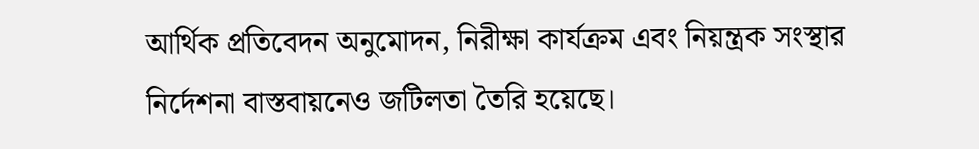আর্থিক প্রতিবেদন অনুমোদন, নিরীক্ষা কার্যক্রম এবং নিয়ন্ত্রক সংস্থার নির্দেশনা বাস্তবায়নেও জটিলতা তৈরি হয়েছে।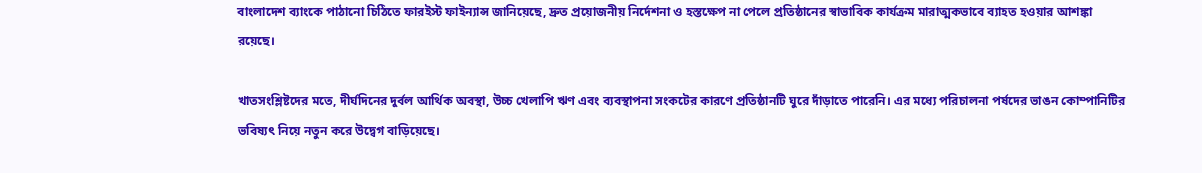বাংলাদেশ ব্যাংকে পাঠানো চিঠিতে ফারইস্ট ফাইন্যান্স জানিয়েছে, দ্রুত প্রয়োজনীয় নির্দেশনা ও হস্তক্ষেপ না পেলে প্রতিষ্ঠানের স্বাভাবিক কার্যক্রম মারাত্মকভাবে ব্যাহত হওয়ার আশঙ্কা রয়েছে।

খাতসংশ্লিষ্টদের মতে, দীর্ঘদিনের দুর্বল আর্থিক অবস্থা, উচ্চ খেলাপি ঋণ এবং ব্যবস্থাপনা সংকটের কারণে প্রতিষ্ঠানটি ঘুরে দাঁড়াতে পারেনি। এর মধ্যে পরিচালনা পর্ষদের ভাঙন কোম্পানিটির ভবিষ্যৎ নিয়ে নতুন করে উদ্বেগ বাড়িয়েছে।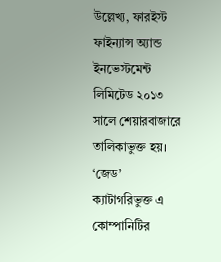উল্লেখ্য, ফারইস্ট ফাইন্যান্স অ্যান্ড ইনভেস্টমেন্ট লিমিটেড ২০১৩ সালে শেয়ারবাজারে তালিকাভুক্ত হয়। ‘জেড’ ক্যাটাগরিভুক্ত এ কোম্পানিটির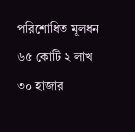পরিশোধিত মূলধন ৬৫ কোটি ২ লাখ ৩০ হাজার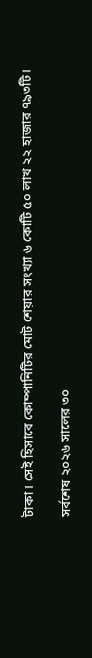টাকা। সেই হিসাবে কোম্পানিটির মোট শেয়ার সংখ্যা ৬ কোটি ৫০ লাখ ২২ হাজার ৭৯৩টি।

সর্বশেষ ২০২৬ সালের ৩০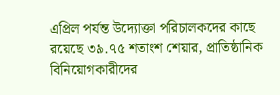এপ্রিল পর্যন্ত উদ্যোক্তা পরিচালকদের কাছে রয়েছে ৩৯.৭৫ শতাংশ শেয়ার, প্রাতিষ্ঠানিক বিনিয়োগকারীদের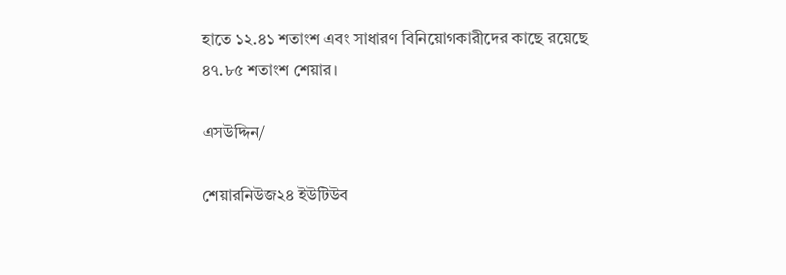হাতে ১২.৪১ শতাংশ এবং সাধারণ বিনিয়োগকারীদের কাছে রয়েছে ৪৭.৮৫ শতাংশ শেয়ার।

এসউদ্দিন/

শেয়ারনিউজ২৪ ইউটিউব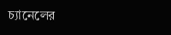চ্যানেলের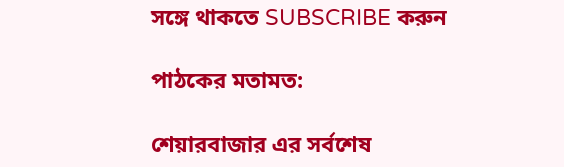সঙ্গে থাকতে SUBSCRIBE করুন

পাঠকের মতামত:

শেয়ারবাজার এর সর্বশেষ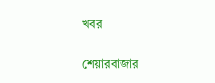খবর

শেয়ারবাজার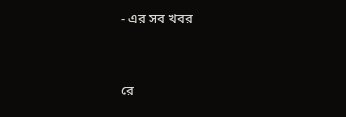- এর সব খবর



রে